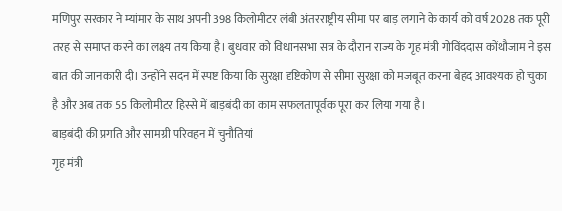मणिपुर सरकार ने म्यांमार के साथ अपनी 398 किलोमीटर लंबी अंतरराष्ट्रीय सीमा पर बाड़ लगाने के कार्य को वर्ष 2028 तक पूरी तरह से समाप्त करने का लक्ष्य तय किया है। बुधवार को विधानसभा सत्र के दौरान राज्य के गृह मंत्री गोविंददास कोंथौजाम ने इस बात की जानकारी दी। उन्होंने सदन में स्पष्ट किया कि सुरक्षा दृष्टिकोण से सीमा सुरक्षा को मजबूत करना बेहद आवश्यक हो चुका है और अब तक 55 किलोमीटर हिस्से में बाड़बंदी का काम सफलतापूर्वक पूरा कर लिया गया है।
बाड़बंदी की प्रगति और सामग्री परिवहन में चुनौतियां
गृह मंत्री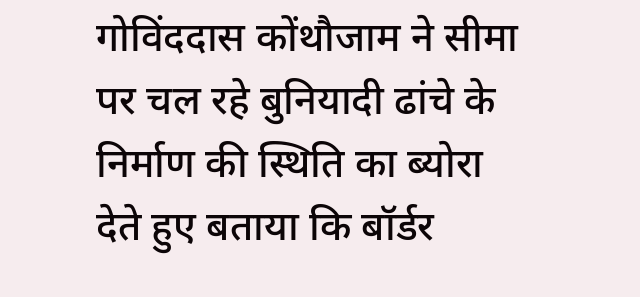गोविंददास कोंथौजाम ने सीमा पर चल रहे बुनियादी ढांचे के निर्माण की स्थिति का ब्योरा देते हुए बताया कि बॉर्डर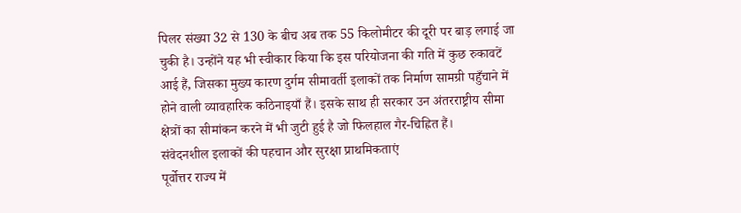पिलर संख्या 32 से 130 के बीच अब तक 55 किलोमीटर की दूरी पर बाड़ लगाई जा चुकी है। उन्होंने यह भी स्वीकार किया कि इस परियोजना की गति में कुछ रुकावटें आई हैं, जिसका मुख्य कारण दुर्गम सीमावर्ती इलाकों तक निर्माण सामग्री पहुँचाने में होने वाली व्यावहारिक कठिनाइयाँ हैं। इसके साथ ही सरकार उन अंतरराष्ट्रीय सीमा क्षेत्रों का सीमांकन करने में भी जुटी हुई है जो फिलहाल गैर-चिह्नित हैं।
संवेदनशील इलाकों की पहचान और सुरक्षा प्राथमिकताएं
पूर्वोत्तर राज्य में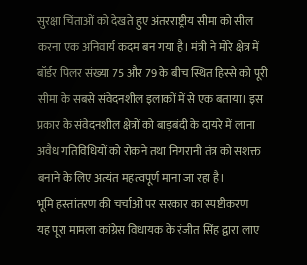सुरक्षा चिंताओं को देखते हुए अंतरराष्ट्रीय सीमा को सील करना एक अनिवार्य कदम बन गया है। मंत्री ने मोरे क्षेत्र में बॉर्डर पिलर संख्या 75 और 79 के बीच स्थित हिस्से को पूरी सीमा के सबसे संवेदनशील इलाकों में से एक बताया। इस प्रकार के संवेदनशील क्षेत्रों को बाड़बंदी के दायरे में लाना अवैध गतिविधियों को रोकने तथा निगरानी तंत्र को सशक्त बनाने के लिए अत्यंत महत्वपूर्ण माना जा रहा है।
भूमि हस्तांतरण की चर्चाओं पर सरकार का स्पष्टीकरण
यह पूरा मामला कांग्रेस विधायक के रंजीत सिंह द्वारा लाए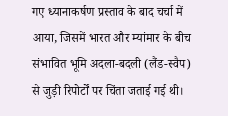गए ध्यानाकर्षण प्रस्ताव के बाद चर्चा में आया, जिसमें भारत और म्यांमार के बीच संभावित भूमि अदला-बदली (लैंड-स्वैप) से जुड़ी रिपोर्टों पर चिंता जताई गई थी।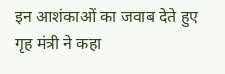इन आशंकाओं का जवाब देते हुए गृह मंत्री ने कहा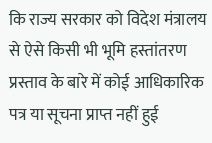कि राज्य सरकार को विदेश मंत्रालय से ऐसे किसी भी भूमि हस्तांतरण प्रस्ताव के बारे में कोई आधिकारिक पत्र या सूचना प्राप्त नहीं हुई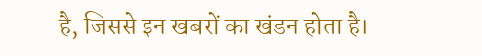है, जिससे इन खबरों का खंडन होता है।